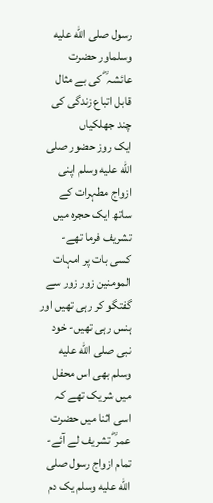رسول صلى الله عليه وسلماور حضرت عائشہ ؓ کی بے مثال قابل اتباع زندگی کی چند جھلکیاں
ایک روز حضور صلى الله عليه وسلم اپنی ازواج مطہرات کے ساتھ ایک حجرہ میں تشریف فرما تھے- کسی بات پر امہات المومنین زور زور سے گفتگو کر رہی تھیں اور ہنس رہی تھیں- خود نبی صلى الله عليه وسلم بھی اس محفل میں شریک تھے کہ اسی اثنا میں حضرت عمر ؓ تشریف لے آئے- تمام ازواج رسول صلى الله عليه وسلم یک دم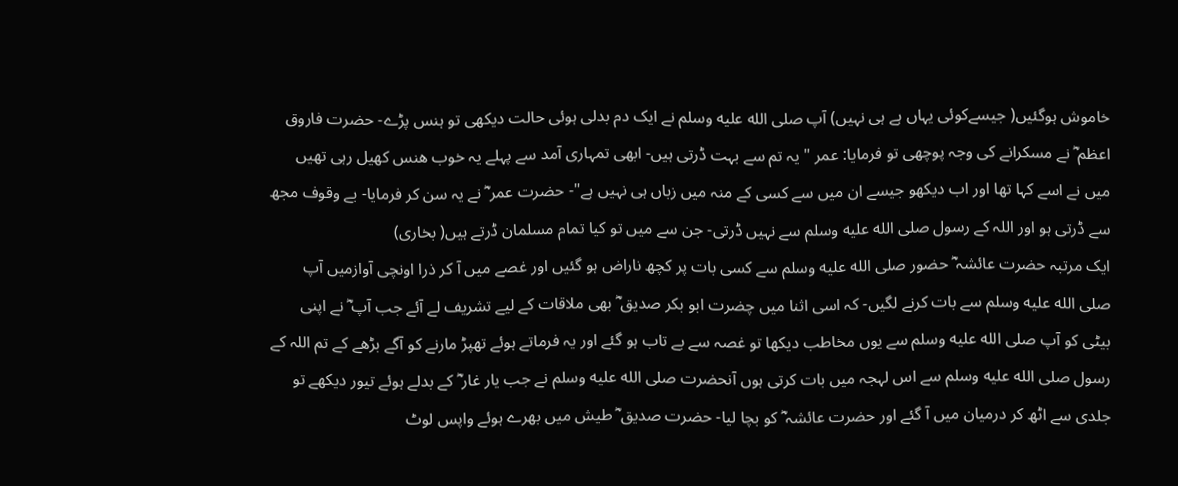خاموش ہوگئیں( جیسےکوئی یہاں ہے ہی نہیں) آپ صلى الله عليه وسلم نے ایک دم بدلی ہوئی حالت دیکھی تو ہنس پڑے- حضرت فاروق اعظم ؓ نے مسکرانے کی وجہ پوچھی تو فرمایا: عمر " یہ تم سے بہت ڈرتی ہیں- ابھی تمہاری آمد سے پہلے یہ خوب ھنس کھیل رہی تھیں میں نے اسے کہا تھا اور اب دیکھو جیسے ان میں سے کسی کے منہ میں زباں ہی نہیں ہے"- حضرت عمر ؓ نے یہ سن کر فرمایا- بے وقوف مجھ سے ڈرتی ہو اور اللہ کے رسول صلى الله عليه وسلم سے نہیں ڈرتی- جن سے میں تو کیا تمام مسلمان ڈرتے ہیں( بخاری)
ایک مرتبہ حضرت عائشہ ؓ حضور صلى الله عليه وسلم سے کسی بات پر کچھ ناراض ہو گئیں اور غصے میں آ کر ذرا اونچی آوازمیں آپ صلى الله عليه وسلم سے بات کرنے لگیں- کہ اسی اثنا میں چضرت ابو بکر صدیق ؓ بھی ملاقات کے لیے تشریف لے آئے جب آپ ؓ نے اپنی بیٹی کو آپ صلى الله عليه وسلم سے یوں مخاطب دیکھا تو غصہ سے بے تاب ہو گئے اور یہ فرماتے ہوئے تھپڑ مارنے کو آگے بڑھے کے تم اللہ کے رسول صلى الله عليه وسلم سے اس لہجہ میں بات کرتی ہوں آنحضرت صلى الله عليه وسلم نے جب یار غار ؓ کے بدلے ہوئے تیور دیکھے تو جلدی سے اٹھ کر درمیان میں آ گئے اور حضرت عائشہ ؓ کو بچا لیا- حضرت صدیق ؓ طیش میں بھرے ہوئے واپس لوٹ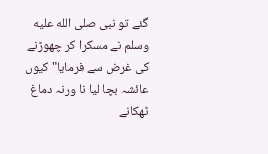گئے تو نبی صلى الله عليه وسلم نے مسکرا کر چھوڑنے کی غرض سے فرمایا" کیوں عائشہ بچا لیا نا ورنہ دماغ ٹھکانے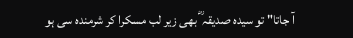آ جاتا" تو سیدہ صدیقہ ؓ بھی زیر لب مسکرا کر شرمندہ سی ہو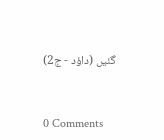گئیں (داؤد - ج2)


0 Comments